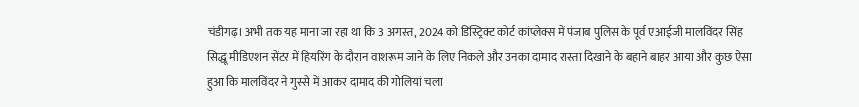चंडीगढ़। अभी तक यह माना जा रहा था कि 3 अगस्त, 2024 को डिस्ट्रिक्ट कोर्ट कांप्लेक्स में पंजाब पुलिस के पूर्व एआईजी मालविंदर सिंह सिद्धू मीडिएशन सेंटर में हियरिंग के दौरान वाशरूम जाने के लिए निकले और उनका दामाद रास्ता दिखाने के बहाने बाहर आया और कुछ ऐसा हुआ कि मालविंदर ने गुस्से में आकर दामाद की गोलियां चला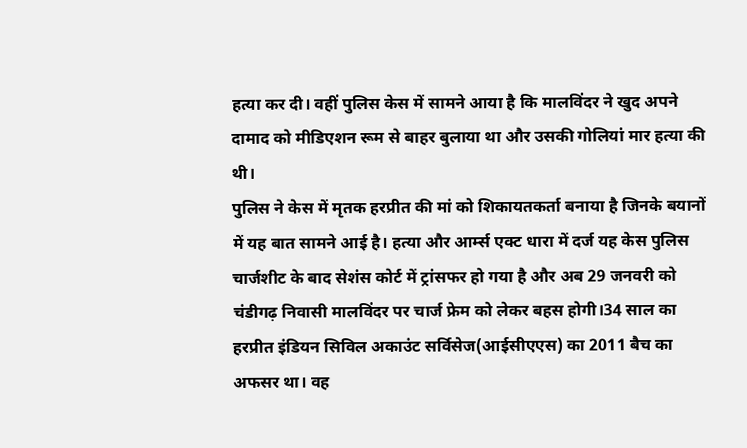हत्या कर दी। वहीं पुलिस केस में सामने आया है कि मालविंदर ने खुद अपने दामाद को मीडिएशन रूम से बाहर बुलाया था और उसकी गोलियां मार हत्या की थी।
पुलिस ने केस में मृतक हरप्रीत की मां को शिकायतकर्ता बनाया है जिनके बयानों में यह बात सामने आई है। हत्या और आर्म्स एक्ट धारा में दर्ज यह केस पुलिस चार्जशीट के बाद सेशंस कोर्ट में ट्रांसफर हो गया है और अब 29 जनवरी को चंडीगढ़ निवासी मालविंदर पर चार्ज फ्रेम को लेकर बहस होगी।34 साल का हरप्रीत इंडियन सिविल अकाउंट सर्विसेज(आईसीएएस) का 2011 बैच का अफसर था। वह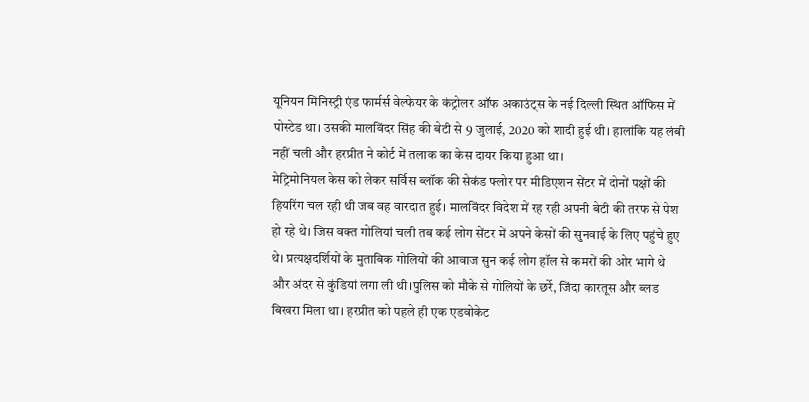यूनियन मिनिस्ट्री एंड फार्मर्स वेल्फेयर के कंट्रोलर ऑफ अकाउंट्स के नई दिल्ली स्थित ऑफिस में पोस्टेड था। उसकी मालविंदर सिंह की बेटी से 9 जुलाई, 2020 को शादी हुई थी। हालांकि यह लंबी नहीं चली और हरप्रीत ने कोर्ट में तलाक का केस दायर किया हुआ था।
मेट्रिमोनियल केस को लेकर सर्विस ब्लॉक की सेकंड फ्लोर पर मीडिएशन सेंटर में दोनों पक्षों की हियरिंग चल रही थी जब वह वारदात हुई। मालविंदर विदेश में रह रही अपनी बेटी की तरफ से पेश हो रहे थे। जिस वक्त गोलियां चली तब कई लोग सेंटर में अपने केसों की सुनवाई के लिए पहुंचे हुए थे। प्रत्यक्षदर्शियों के मुताबिक गोलियों की आवाज सुन कई लोग हॉल से कमरों की ओर भागे थे और अंदर से कुंडियां लगा ली थी।पुलिस को मौके से गोलियों के छर्रे, जिंदा कारतूस और ब्लड बिखरा मिला था। हरप्रीत को पहले ही एक एडवोकेट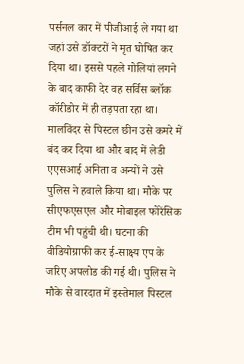पर्सनल कार में पीजीआई ले गया था जहां उसे डॉक्टरों ने मृत घोषित कर दिया था। इससे पहले गोलियां लगने के बाद काफी देर वह सर्विस ब्लॉक कॉरीडोर में ही तड़पता रहा था।
मालविंदर से पिस्टल छीन उसे कमरे में बंद कर दिया था और बाद में लेडी एएसआई अनिता व अन्यों ने उसे पुलिस ने हवाले किया था। मौके पर सीएफएसएल और मोबाइल फोरेंसिक टीम भी पहुंची थी। घटना की वीडियोग्राफी कर ई-साक्ष्य एप के जरिए अपलोड की गई थी। पुलिस ने मौके से वारदात में इस्तेमाल पिस्टल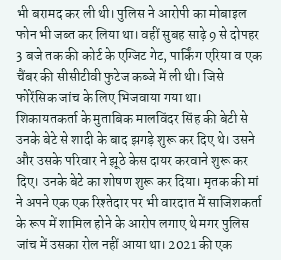भी बरामद कर ली थी। पुलिस ने आरोपी का मोबाइल फोन भी जब्त कर लिया था। वहीं सुबह साढ़े 9 से दोपहर 3 बजे तक की कोर्ट के एग्जिट गेट, पार्किंग एरिया व एक चैंबर की सीसीटीवी फुटेज कब्जे में ली थी। जिसे फोरेंसिक जांच के लिए भिजवाया गया था।
शिकायतकर्ता के मुताबिक मालविंदर सिंह की बेटी से उनके बेटे से शादी के बाद झगड़े शुरू कर दिए थे। उसने और उसके परिवार ने झूठे केस दायर करवाने शुरू कर दिए। उनके बेटे का शोषण शुरू कर दिया। मृतक की मां ने अपने एक एक रिश्तेदार पर भी वारदात में साजिशकर्ता के रूप में शामिल होने के आरोप लगाए थे मगर पुलिस जांच में उसका रोल नहीं आया था। 2021 की एक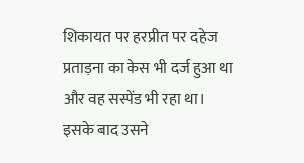शिकायत पर हरप्रीत पर दहेज प्रताड़ना का केस भी दर्ज हुआ था और वह सस्पेंड भी रहा था। इसके बाद उसने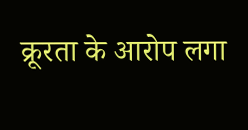क्रूरता के आरोप लगा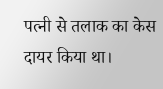पत्नी से तलाक का केस दायर किया था।